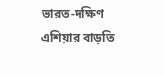ভারত-দক্ষিণ এশিয়ার বাড়তি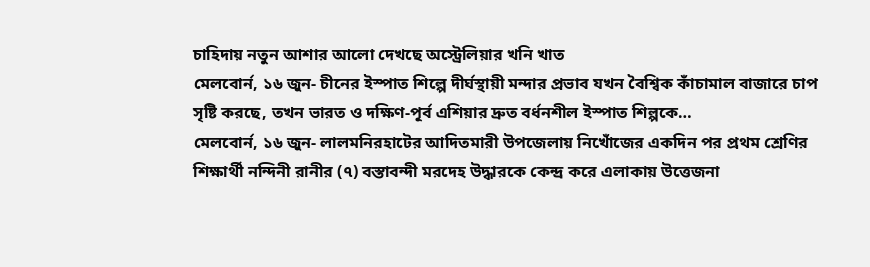চাহিদায় নতুন আশার আলো দেখছে অস্ট্রেলিয়ার খনি খাত
মেলবোর্ন, ১৬ জুন- চীনের ইস্পাত শিল্পে দীর্ঘস্থায়ী মন্দার প্রভাব যখন বৈশ্বিক কাঁচামাল বাজারে চাপ সৃষ্টি করছে, তখন ভারত ও দক্ষিণ-পূর্ব এশিয়ার দ্রুত বর্ধনশীল ইস্পাত শিল্পকে…
মেলবোর্ন, ১৬ জুন- লালমনিরহাটের আদিতমারী উপজেলায় নিখোঁজের একদিন পর প্রথম শ্রেণির শিক্ষার্থী নন্দিনী রানীর (৭) বস্তাবন্দী মরদেহ উদ্ধারকে কেন্দ্র করে এলাকায় উত্তেজনা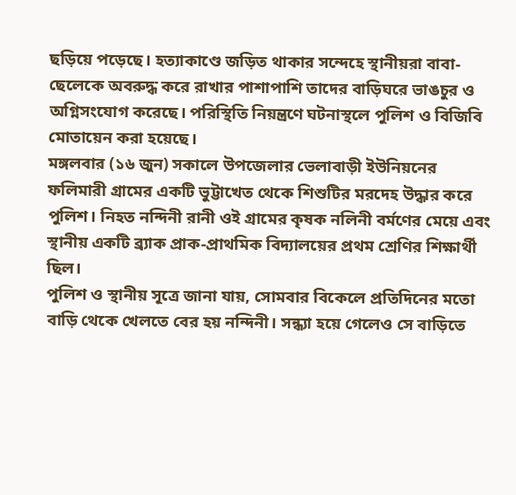ছড়িয়ে পড়েছে। হত্যাকাণ্ডে জড়িত থাকার সন্দেহে স্থানীয়রা বাবা-ছেলেকে অবরুদ্ধ করে রাখার পাশাপাশি তাদের বাড়িঘরে ভাঙচুর ও অগ্নিসংযোগ করেছে। পরিস্থিতি নিয়ন্ত্রণে ঘটনাস্থলে পুলিশ ও বিজিবি মোতায়েন করা হয়েছে।
মঙ্গলবার (১৬ জুন) সকালে উপজেলার ভেলাবাড়ী ইউনিয়নের ফলিমারী গ্রামের একটি ভুট্টাখেত থেকে শিশুটির মরদেহ উদ্ধার করে পুলিশ। নিহত নন্দিনী রানী ওই গ্রামের কৃষক নলিনী বর্মণের মেয়ে এবং স্থানীয় একটি ব্র্যাক প্রাক-প্রাথমিক বিদ্যালয়ের প্রথম শ্রেণির শিক্ষার্থী ছিল।
পুলিশ ও স্থানীয় সূত্রে জানা যায়, সোমবার বিকেলে প্রতিদিনের মতো বাড়ি থেকে খেলতে বের হয় নন্দিনী। সন্ধ্যা হয়ে গেলেও সে বাড়িতে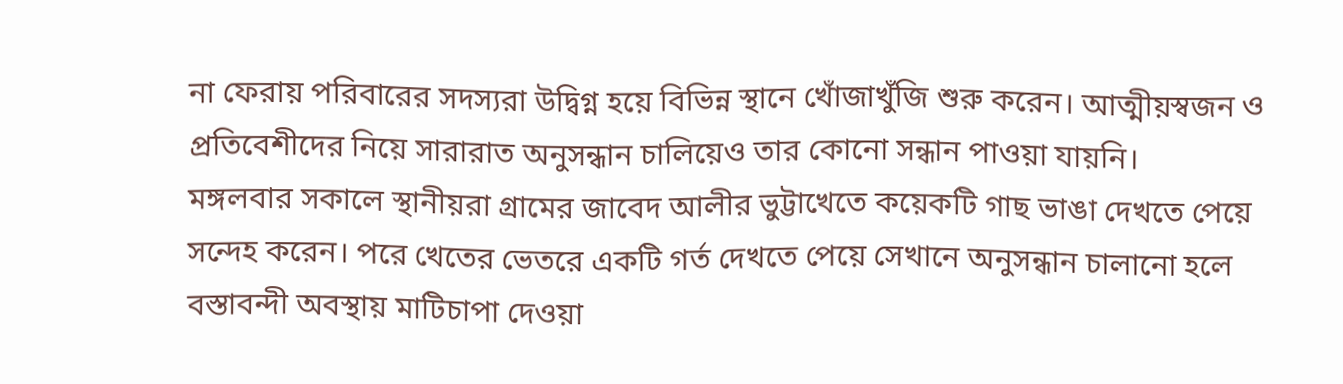না ফেরায় পরিবারের সদস্যরা উদ্বিগ্ন হয়ে বিভিন্ন স্থানে খোঁজাখুঁজি শুরু করেন। আত্মীয়স্বজন ও প্রতিবেশীদের নিয়ে সারারাত অনুসন্ধান চালিয়েও তার কোনো সন্ধান পাওয়া যায়নি।
মঙ্গলবার সকালে স্থানীয়রা গ্রামের জাবেদ আলীর ভুট্টাখেতে কয়েকটি গাছ ভাঙা দেখতে পেয়ে সন্দেহ করেন। পরে খেতের ভেতরে একটি গর্ত দেখতে পেয়ে সেখানে অনুসন্ধান চালানো হলে বস্তাবন্দী অবস্থায় মাটিচাপা দেওয়া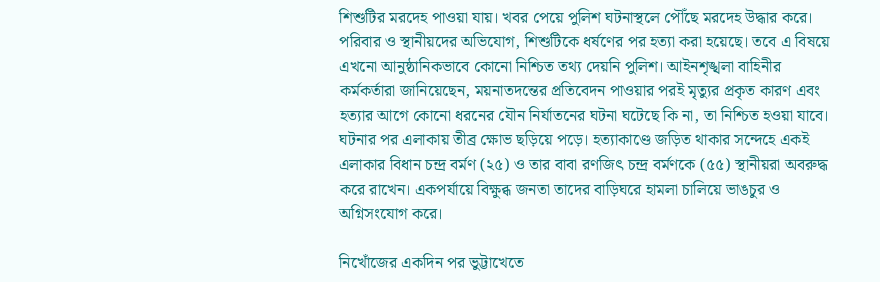শিশুটির মরদেহ পাওয়া যায়। খবর পেয়ে পুলিশ ঘটনাস্থলে পৌঁছে মরদেহ উদ্ধার করে।
পরিবার ও স্থানীয়দের অভিযোগ, শিশুটিকে ধর্ষণের পর হত্যা করা হয়েছে। তবে এ বিষয়ে এখনো আনুষ্ঠানিকভাবে কোনো নিশ্চিত তথ্য দেয়নি পুলিশ। আইনশৃঙ্খলা বাহিনীর কর্মকর্তারা জানিয়েছেন, ময়নাতদন্তের প্রতিবেদন পাওয়ার পরই মৃত্যুর প্রকৃত কারণ এবং হত্যার আগে কোনো ধরনের যৌন নির্যাতনের ঘটনা ঘটেছে কি না, তা নিশ্চিত হওয়া যাবে।
ঘটনার পর এলাকায় তীব্র ক্ষোভ ছড়িয়ে পড়ে। হত্যাকাণ্ডে জড়িত থাকার সন্দেহে একই এলাকার বিধান চন্দ্র বর্মণ (২৫) ও তার বাবা রণজিৎ চন্দ্র বর্মণকে (৫৫) স্থানীয়রা অবরুদ্ধ করে রাখেন। একপর্যায়ে বিক্ষুব্ধ জনতা তাদের বাড়িঘরে হামলা চালিয়ে ভাঙচুর ও অগ্নিসংযোগ করে।

নিখোঁজের একদিন পর ভুট্টাখেতে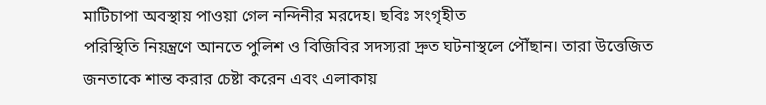মাটিচাপা অবস্থায় পাওয়া গেল নন্দিনীর মরদেহ। ছবিঃ সংগৃহীত
পরিস্থিতি নিয়ন্ত্রণে আনতে পুলিশ ও বিজিবির সদস্যরা দ্রুত ঘটনাস্থলে পৌঁছান। তারা উত্তেজিত জনতাকে শান্ত করার চেষ্টা করেন এবং এলাকায়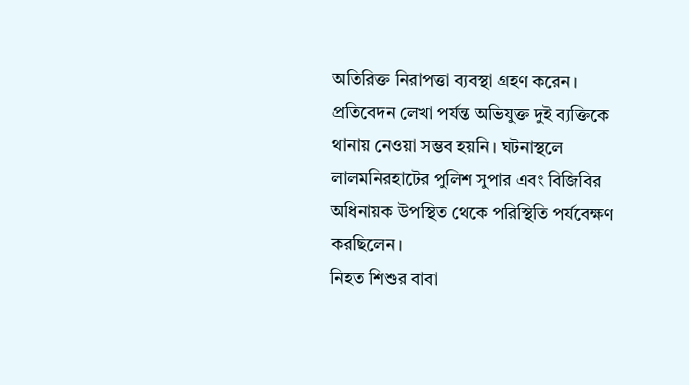অতিরিক্ত নিরাপত্তা ব্যবস্থা গ্রহণ করেন। প্রতিবেদন লেখা পর্যন্ত অভিযুক্ত দুই ব্যক্তিকে থানায় নেওয়া সম্ভব হয়নি। ঘটনাস্থলে লালমনিরহাটের পুলিশ সুপার এবং বিজিবির অধিনায়ক উপস্থিত থেকে পরিস্থিতি পর্যবেক্ষণ করছিলেন।
নিহত শিশুর বাবা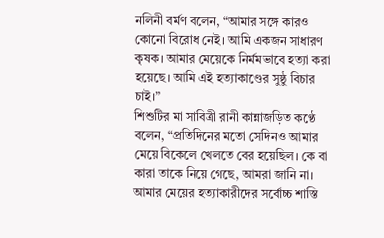নলিনী বর্মণ বলেন, “আমার সঙ্গে কারও কোনো বিরোধ নেই। আমি একজন সাধারণ কৃষক। আমার মেয়েকে নির্মমভাবে হত্যা করা হয়েছে। আমি এই হত্যাকাণ্ডের সুষ্ঠু বিচার চাই।”
শিশুটির মা সাবিত্রী রানী কান্নাজড়িত কণ্ঠে বলেন, “প্রতিদিনের মতো সেদিনও আমার মেয়ে বিকেলে খেলতে বের হয়েছিল। কে বা কারা তাকে নিয়ে গেছে, আমরা জানি না। আমার মেয়ের হত্যাকারীদের সর্বোচ্চ শাস্তি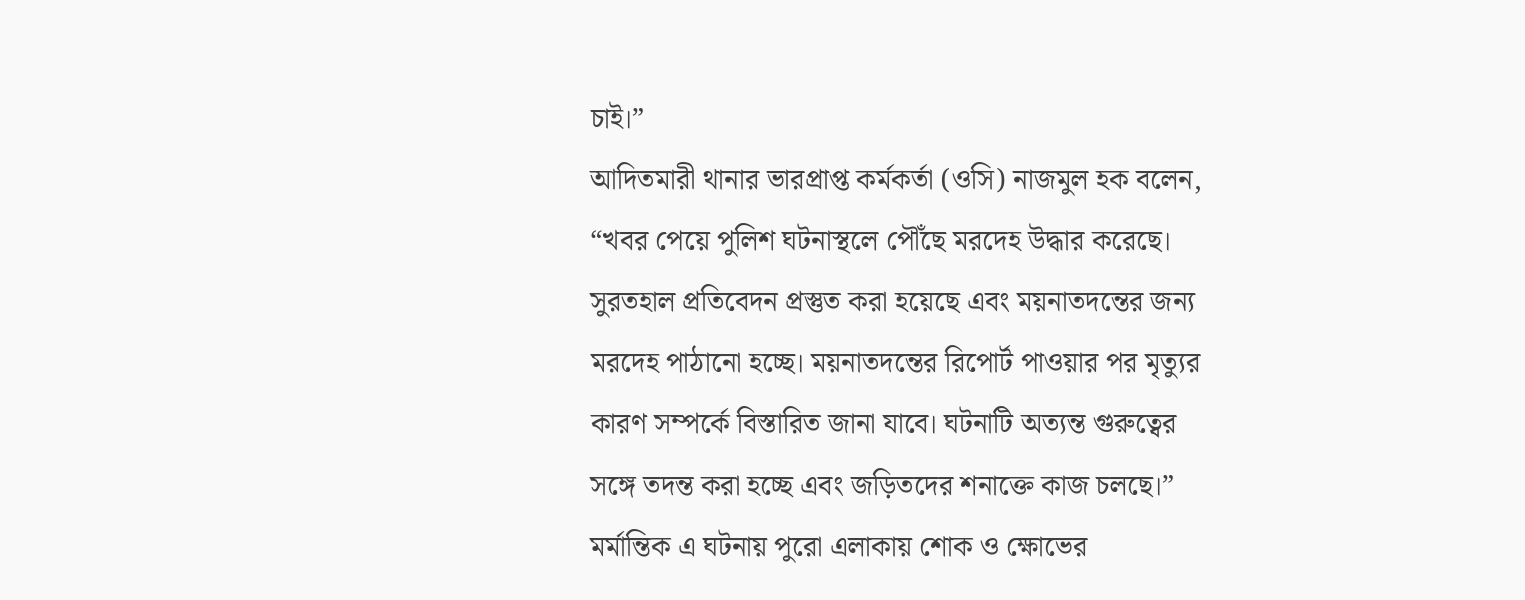চাই।”
আদিতমারী থানার ভারপ্রাপ্ত কর্মকর্তা (ওসি) নাজমুল হক বলেন, “খবর পেয়ে পুলিশ ঘটনাস্থলে পৌঁছে মরদেহ উদ্ধার করেছে। সুরতহাল প্রতিবেদন প্রস্তুত করা হয়েছে এবং ময়নাতদন্তের জন্য মরদেহ পাঠানো হচ্ছে। ময়নাতদন্তের রিপোর্ট পাওয়ার পর মৃত্যুর কারণ সম্পর্কে বিস্তারিত জানা যাবে। ঘটনাটি অত্যন্ত গুরুত্বের সঙ্গে তদন্ত করা হচ্ছে এবং জড়িতদের শনাক্তে কাজ চলছে।”
মর্মান্তিক এ ঘটনায় পুরো এলাকায় শোক ও ক্ষোভের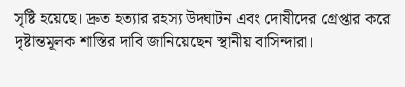সৃষ্টি হয়েছে। দ্রুত হত্যার রহস্য উদ্ঘাটন এবং দোষীদের গ্রেপ্তার করে দৃষ্টান্তমূলক শাস্তির দাবি জানিয়েছেন স্থানীয় বাসিন্দারা।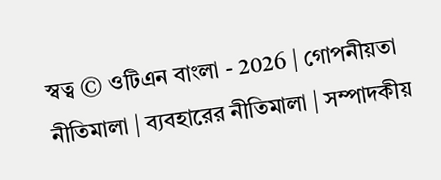স্বত্ব © ওটিএন বাংলা - 2026 | গোপনীয়তা নীতিমালা | ব্যবহারের নীতিমালা | সম্পাদকীয়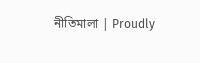নীতিমালা | Proudly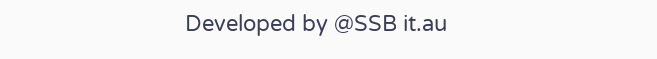Developed by @SSB it.au